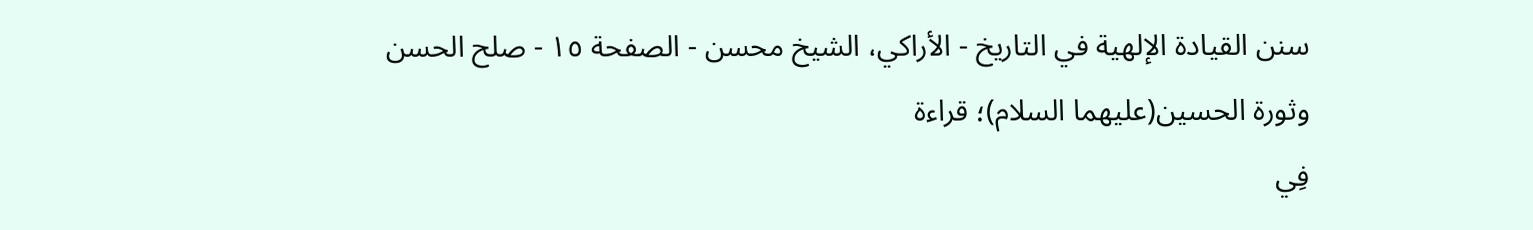سنن القيادة الإلهية في التاريخ - الأراكي، الشيخ محسن - الصفحة ١٥ - صلح الحسن وثورة الحسين(عليهما السلام)؛ قراءة
فِي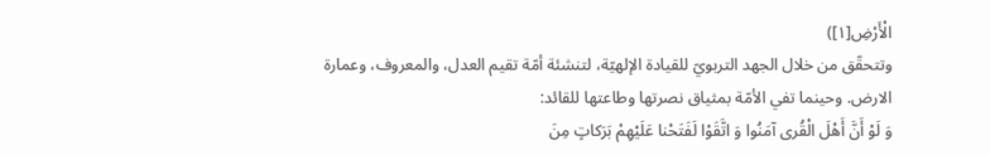الْأَرْضِ[١])
وتتحقّق من خلال الجهد التربويّ للقيادة الإلهيّة، لتنشئة أمّة تقيم العدل، والمعروف، وعمارة الارض. وحينما تفي الأمّة بمثياق نصرتها وطاعتها للقائد:
وَ لَوْ أَنَّ أَهْلَ الْقُرى آمَنُوا وَ اتَّقَوْا لَفَتَحْنا عَلَيْهِمْ بَرَكاتٍ مِنَ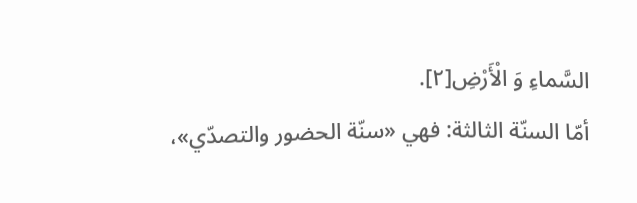السَّماءِ وَ الْأَرْضِ[٢].
أمّا السنّة الثالثة: فهي «سنّة الحضور والتصدّي»،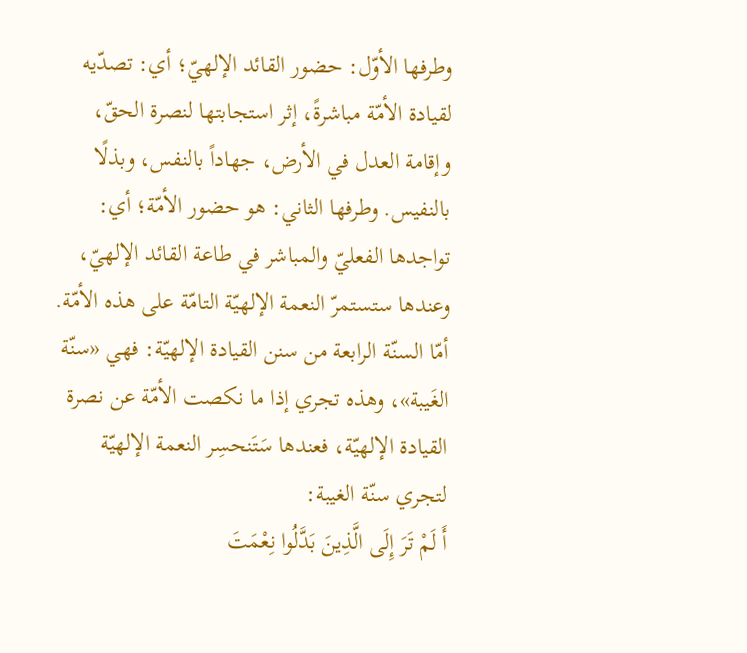وطرفها الأوّل: حضور القائد الإلهيّ؛ أي: تصدّيه لقيادة الأمّة مباشرةً، إثر استجابتها لنصرة الحقّ، وإقامة العدل في الأرض، جهاداً بالنفس، وبذلًا بالنفيس. وطرفها الثاني: هو حضور الأمّة؛ أي: تواجدها الفعليّ والمباشر في طاعة القائد الإلهيّ، وعندها ستستمرّ النعمة الإلهيّة التامّة على هذه الأمّة.
أمّا السنّة الرابعة من سنن القيادة الإلهيّة: فهي «سنّة الغَيبة»، وهذه تجري إذا ما نكصت الأمّة عن نصرة القيادة الإلهيّة، فعندها سَتَنحسِر النعمة الإلهيّة لتجري سنّة الغيبة:
أَ لَمْ تَرَ إِلَى الَّذِينَ بَدَّلُوا نِعْمَتَ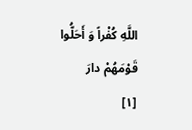اللَّهِ كُفْراً وَ أَحَلُّوا قَوْمَهُمْ دارَ
[١]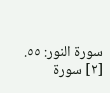سورة النور: ٥٥.
[٢] سورة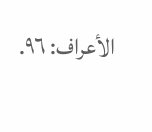الأعراف: ٩٦.